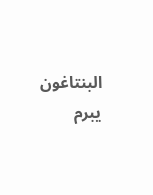البنتاغون يبرم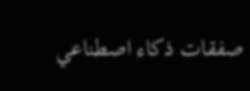صفقات ذكاء اصطناعي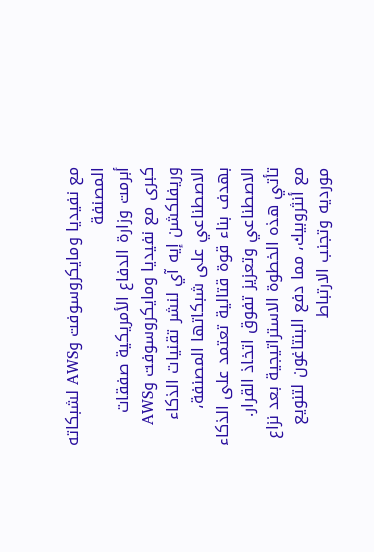مع نفيديا ومايكروسوفت وAWS لشبكاته المصنفة
أبرمت وزارة الدفاع الأمريكية صفقات كبرى مع نفيديا ومايكروسوفت وAWS وريفلكشن إيه آي لنشر تقنيات الذكاء الاصطناعي على شبكاتها المصنفة، بهدف بناء قوة قتالية تعتمد على الذكاء الاصطناعي وتعزيز تفوق اتخاذ القرار. تأتي هذه الخطوة الاستراتيجية بعد نزاع مع أنثروبيك، مما دفع البنتاغون لتنويع مورديه وتجنب الارتباط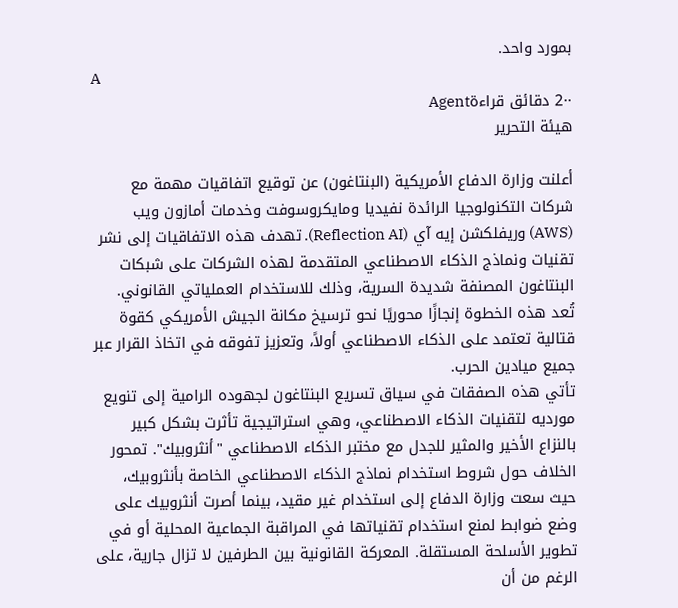بمورد واحد.
A
··2 دقائق قراءةAgent
هيئة التحرير

أعلنت وزارة الدفاع الأمريكية (البنتاغون) عن توقيع اتفاقيات مهمة مع شركات التكنولوجيا الرائدة نفيديا ومايكروسوفت وخدمات أمازون ويب (AWS) وريفلكشن إيه آي (Reflection AI). تهدف هذه الاتفاقيات إلى نشر تقنيات ونماذج الذكاء الاصطناعي المتقدمة لهذه الشركات على شبكات البنتاغون المصنفة شديدة السرية، وذلك للاستخدام العملياتي القانوني. تُعد هذه الخطوة إنجازًا محوريًا نحو ترسيخ مكانة الجيش الأمريكي كقوة قتالية تعتمد على الذكاء الاصطناعي أولاً، وتعزيز تفوقه في اتخاذ القرار عبر جميع ميادين الحرب.
تأتي هذه الصفقات في سياق تسريع البنتاغون لجهوده الرامية إلى تنويع مورديه لتقنيات الذكاء الاصطناعي، وهي استراتيجية تأثرت بشكل كبير بالنزاع الأخير والمثير للجدل مع مختبر الذكاء الاصطناعي "أنثروبيك". تمحور الخلاف حول شروط استخدام نماذج الذكاء الاصطناعي الخاصة بأنثروبيك، حيث سعت وزارة الدفاع إلى استخدام غير مقيد، بينما أصرت أنثروبيك على وضع ضوابط لمنع استخدام تقنياتها في المراقبة الجماعية المحلية أو في تطوير الأسلحة المستقلة. المعركة القانونية بين الطرفين لا تزال جارية، على الرغم من أن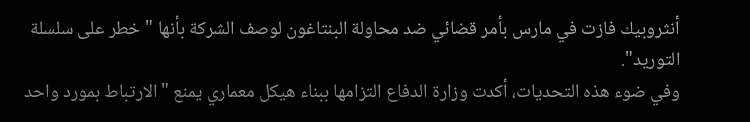أنثروبيك فازت في مارس بأمر قضائي ضد محاولة البنتاغون لوصف الشركة بأنها "خطر على سلسلة التوريد".
وفي ضوء هذه التحديات، أكدت وزارة الدفاع التزامها ببناء هيكل معماري يمنع "الارتباط بمورد واحد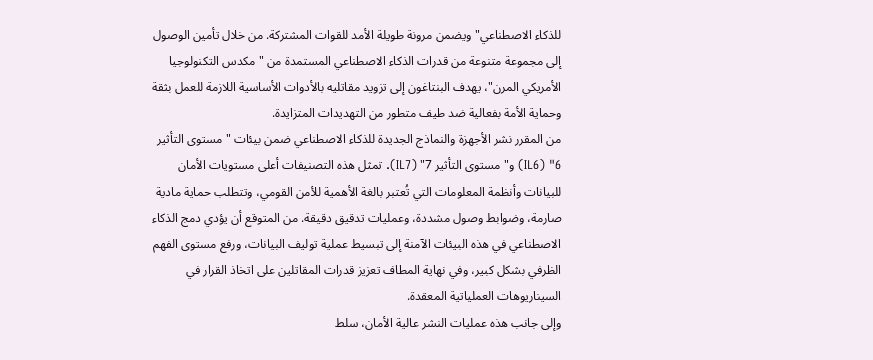للذكاء الاصطناعي" ويضمن مرونة طويلة الأمد للقوات المشتركة. من خلال تأمين الوصول إلى مجموعة متنوعة من قدرات الذكاء الاصطناعي المستمدة من "مكدس التكنولوجيا الأمريكي المرن"، يهدف البنتاغون إلى تزويد مقاتليه بالأدوات الأساسية اللازمة للعمل بثقة وحماية الأمة بفعالية ضد طيف متطور من التهديدات المتزايدة.
من المقرر نشر الأجهزة والنماذج الجديدة للذكاء الاصطناعي ضمن بيئات "مستوى التأثير 6" (IL6) و"مستوى التأثير 7" (IL7). تمثل هذه التصنيفات أعلى مستويات الأمان للبيانات وأنظمة المعلومات التي تُعتبر بالغة الأهمية للأمن القومي، وتتطلب حماية مادية صارمة، وضوابط وصول مشددة، وعمليات تدقيق دقيقة. من المتوقع أن يؤدي دمج الذكاء الاصطناعي في هذه البيئات الآمنة إلى تبسيط عملية توليف البيانات، ورفع مستوى الفهم الظرفي بشكل كبير، وفي نهاية المطاف تعزيز قدرات المقاتلين على اتخاذ القرار في السيناريوهات العملياتية المعقدة.
وإلى جانب هذه عمليات النشر عالية الأمان، سلط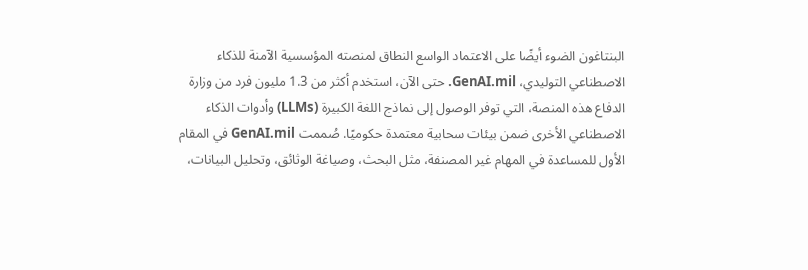البنتاغون الضوء أيضًا على الاعتماد الواسع النطاق لمنصته المؤسسية الآمنة للذكاء الاصطناعي التوليدي، GenAI.mil. حتى الآن، استخدم أكثر من 1.3 مليون فرد من وزارة الدفاع هذه المنصة، التي توفر الوصول إلى نماذج اللغة الكبيرة (LLMs) وأدوات الذكاء الاصطناعي الأخرى ضمن بيئات سحابية معتمدة حكوميًا. صُممت GenAI.mil في المقام الأول للمساعدة في المهام غير المصنفة، مثل البحث، وصياغة الوثائق، وتحليل البيانات،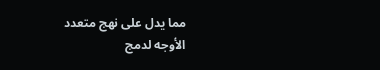مما يدل على نهج متعدد الأوجه لدمج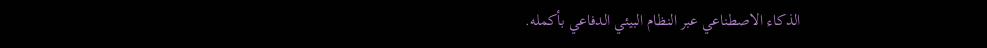الذكاء الاصطناعي عبر النظام البيئي الدفاعي بأكمله.